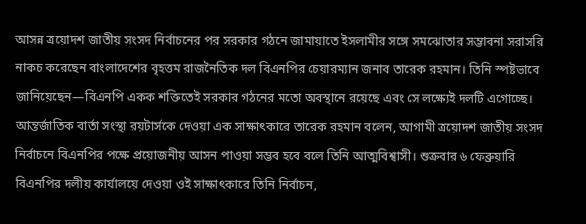আসন্ন ত্রয়োদশ জাতীয় সংসদ নির্বাচনের পর সরকার গঠনে জামায়াতে ইসলামীর সঙ্গে সমঝোতার সম্ভাবনা সরাসরি নাকচ করেছেন বাংলাদেশের বৃহত্তম রাজনৈতিক দল বিএনপির চেয়ারম্যান জনাব তারেক রহমান। তিনি স্পষ্টভাবে জানিয়েছেন—বিএনপি একক শক্তিতেই সরকার গঠনের মতো অবস্থানে রয়েছে এবং সে লক্ষ্যেই দলটি এগোচ্ছে।
আন্তর্জাতিক বার্তা সংস্থা রয়টার্সকে দেওয়া এক সাক্ষাৎকারে তারেক রহমান বলেন, আগামী ত্রয়োদশ জাতীয় সংসদ নির্বাচনে বিএনপির পক্ষে প্রয়োজনীয় আসন পাওয়া সম্ভব হবে বলে তিনি আত্মবিশ্বাসী। শুক্রবার ৬ ফেব্রুয়ারি বিএনপির দলীয় কার্যালয়ে দেওয়া ওই সাক্ষাৎকারে তিনি নির্বাচন,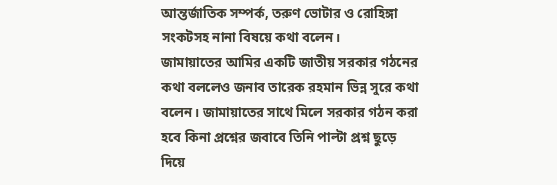আন্তর্জাতিক সম্পর্ক, তরুণ ভোটার ও রোহিঙ্গা সংকটসহ নানা বিষয়ে কথা বলেন।
জামায়াতের আমির একটি জাতীয় সরকার গঠনের কথা বললেও জনাব তারেক রহমান ভিন্ন সুরে কথা বলেন। জামায়াতের সাথে মিলে সরকার গঠন করা হবে কিনা প্রশ্নের জবাবে তিনি পাল্টা প্রশ্ন ছুড়ে দিয়ে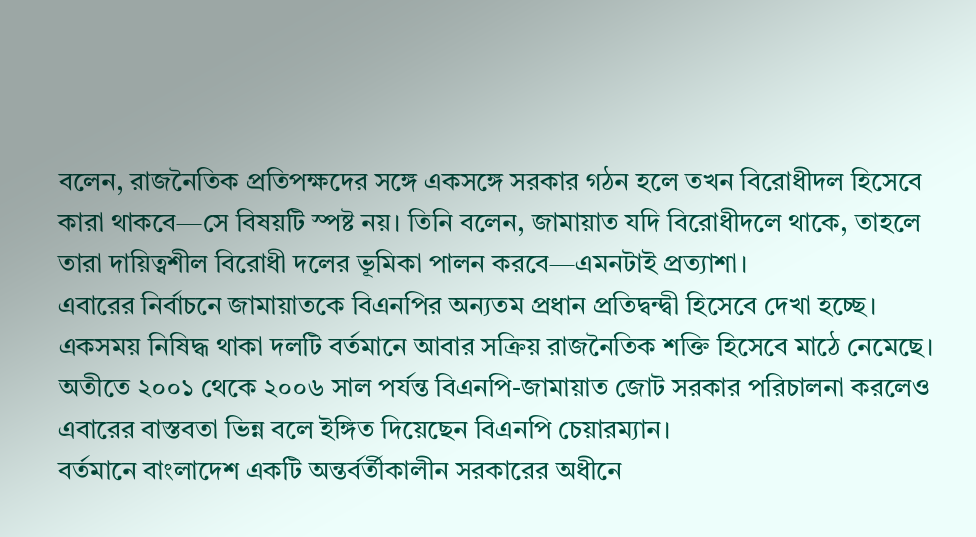বলেন, রাজনৈতিক প্রতিপক্ষদের সঙ্গে একসঙ্গে সরকার গঠন হলে তখন বিরোধীদল হিসেবে কারা থাকবে—সে বিষয়টি স্পষ্ট নয়। তিনি বলেন, জামায়াত যদি বিরোধীদলে থাকে, তাহলে তারা দায়িত্বশীল বিরোধী দলের ভূমিকা পালন করবে—এমনটাই প্রত্যাশা।
এবারের নির্বাচনে জামায়াতকে বিএনপির অন্যতম প্রধান প্রতিদ্বন্দ্বী হিসেবে দেখা হচ্ছে। একসময় নিষিদ্ধ থাকা দলটি বর্তমানে আবার সক্রিয় রাজনৈতিক শক্তি হিসেবে মাঠে নেমেছে। অতীতে ২০০১ থেকে ২০০৬ সাল পর্যন্ত বিএনপি-জামায়াত জোট সরকার পরিচালনা করলেও এবারের বাস্তবতা ভিন্ন বলে ইঙ্গিত দিয়েছেন বিএনপি চেয়ারম্যান।
বর্তমানে বাংলাদেশ একটি অন্তর্বর্তীকালীন সরকারের অধীনে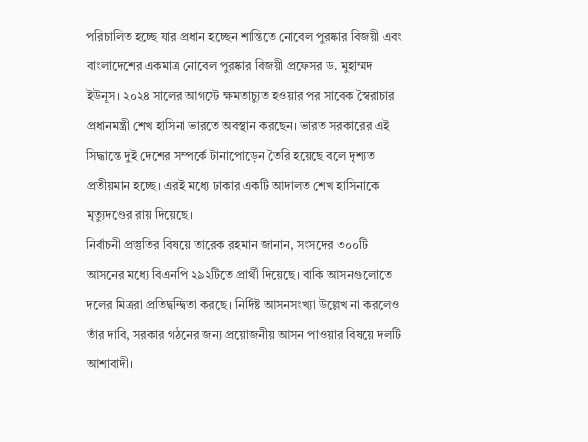পরিচালিত হচ্ছে যার প্রধান হচ্ছেন শান্তিতে নোবেল পুরষ্কার বিজয়ী এবং বাংলাদেশের একমাত্র নোবেল পুরষ্কার বিজয়ী প্রফেসর ড. মুহাম্মদ ইউনূস। ২০২৪ সালের আগস্টে ক্ষমতাচ্যুত হওয়ার পর সাবেক স্বৈরাচার প্রধানমন্ত্রী শেখ হাসিনা ভারতে অবস্থান করছেন। ভারত সরকারের এই সিদ্ধান্তে দুই দেশের সম্পর্কে টানাপোড়েন তৈরি হয়েছে বলে দৃশ্যত প্রতীয়মান হচ্ছে। এরই মধ্যে ঢাকার একটি আদালত শেখ হাসিনাকে মৃত্যুদণ্ডের রায় দিয়েছে।
নির্বাচনী প্রস্তুতির বিষয়ে তারেক রহমান জানান, সংসদের ৩০০টি আসনের মধ্যে বিএনপি ২৯২টিতে প্রার্থী দিয়েছে। বাকি আসনগুলোতে দলের মিত্ররা প্রতিদ্বন্দ্বিতা করছে। নির্দিষ্ট আসনসংখ্যা উল্লেখ না করলেও তাঁর দাবি, সরকার গঠনের জন্য প্রয়োজনীয় আসন পাওয়ার বিষয়ে দলটি আশাবাদী।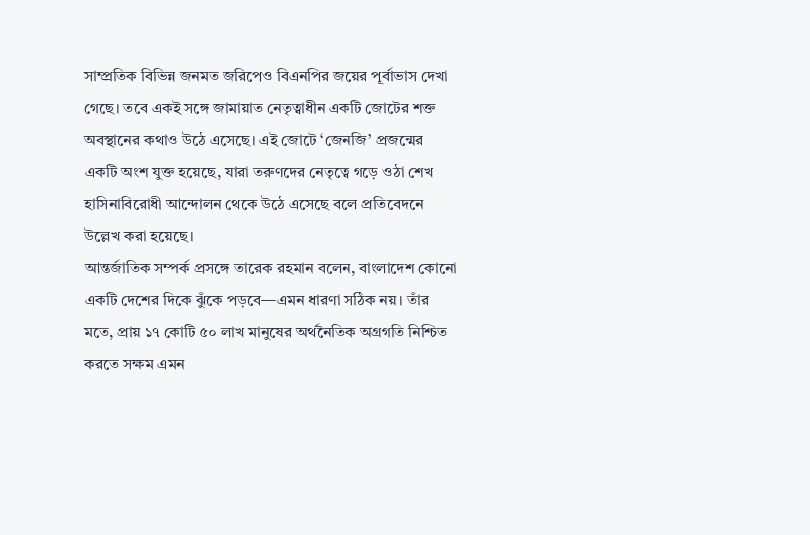সাম্প্রতিক বিভিন্ন জনমত জরিপেও বিএনপির জয়ের পূর্বাভাস দেখা গেছে। তবে একই সঙ্গে জামায়াত নেতৃত্বাধীন একটি জোটের শক্ত অবস্থানের কথাও উঠে এসেছে। এই জোটে ‘জেনজি’ প্রজন্মের একটি অংশ যুক্ত হয়েছে, যারা তরুণদের নেতৃত্বে গড়ে ওঠা শেখ হাসিনাবিরোধী আন্দোলন থেকে উঠে এসেছে বলে প্রতিবেদনে উল্লেখ করা হয়েছে।
আন্তর্জাতিক সম্পর্ক প্রসঙ্গে তারেক রহমান বলেন, বাংলাদেশ কোনো একটি দেশের দিকে ঝুঁকে পড়বে—এমন ধারণা সঠিক নয়। তাঁর মতে, প্রায় ১৭ কোটি ৫০ লাখ মানুষের অর্থনৈতিক অগ্রগতি নিশ্চিত করতে সক্ষম এমন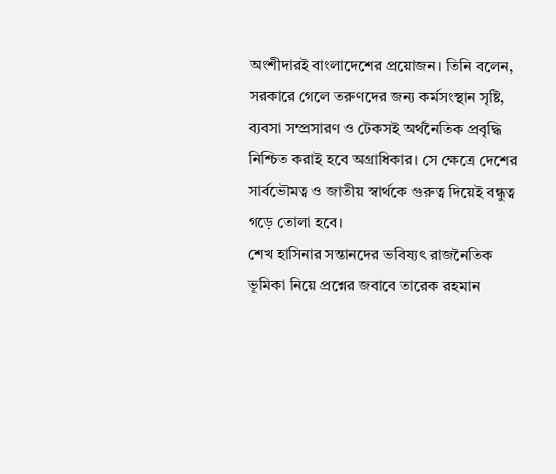অংশীদারই বাংলাদেশের প্রয়োজন। তিনি বলেন, সরকারে গেলে তরুণদের জন্য কর্মসংস্থান সৃষ্টি, ব্যবসা সম্প্রসারণ ও টেকসই অর্থনৈতিক প্রবৃদ্ধি নিশ্চিত করাই হবে অগ্রাধিকার। সে ক্ষেত্রে দেশের সার্বভৌমত্ব ও জাতীয় স্বার্থকে গুরুত্ব দিয়েই বন্ধুত্ব গড়ে তোলা হবে।
শেখ হাসিনার সন্তানদের ভবিষ্যৎ রাজনৈতিক ভূমিকা নিয়ে প্রশ্নের জবাবে তারেক রহমান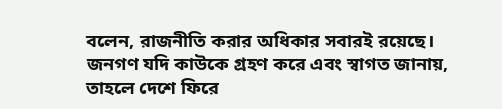বলেন, রাজনীতি করার অধিকার সবারই রয়েছে। জনগণ যদি কাউকে গ্রহণ করে এবং স্বাগত জানায়, তাহলে দেশে ফিরে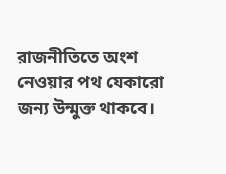রাজনীতিতে অংশ নেওয়ার পথ যেকারো জন্য উন্মুক্ত থাকবে।